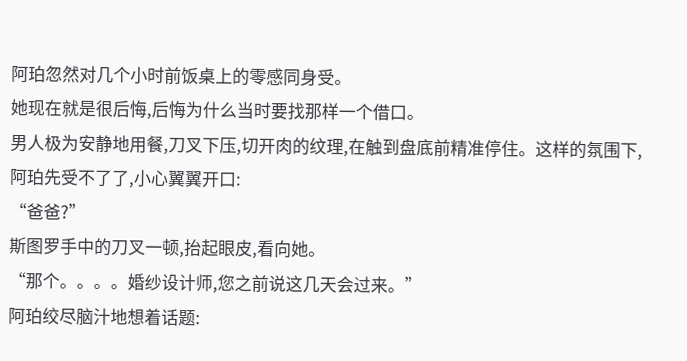阿珀忽然对几个小时前饭桌上的零感同身受。
她现在就是很后悔,后悔为什么当时要找那样一个借口。
男人极为安静地用餐,刀叉下压,切开肉的纹理,在触到盘底前精准停住。这样的氛围下,阿珀先受不了了,小心翼翼开口:
“爸爸?”
斯图罗手中的刀叉一顿,抬起眼皮,看向她。
“那个。。。。婚纱设计师,您之前说这几天会过来。”
阿珀绞尽脑汁地想着话题: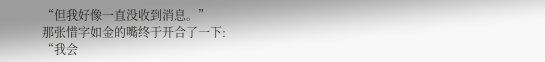“但我好像一直没收到消息。”
那张惜字如金的嘴终于开合了一下:
“我会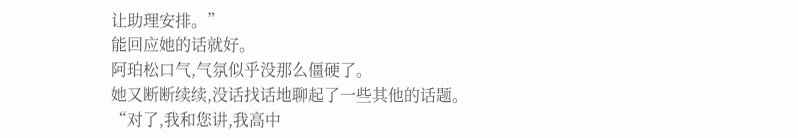让助理安排。”
能回应她的话就好。
阿珀松口气,气氛似乎没那么僵硬了。
她又断断续续,没话找话地聊起了一些其他的话题。
“对了,我和您讲,我高中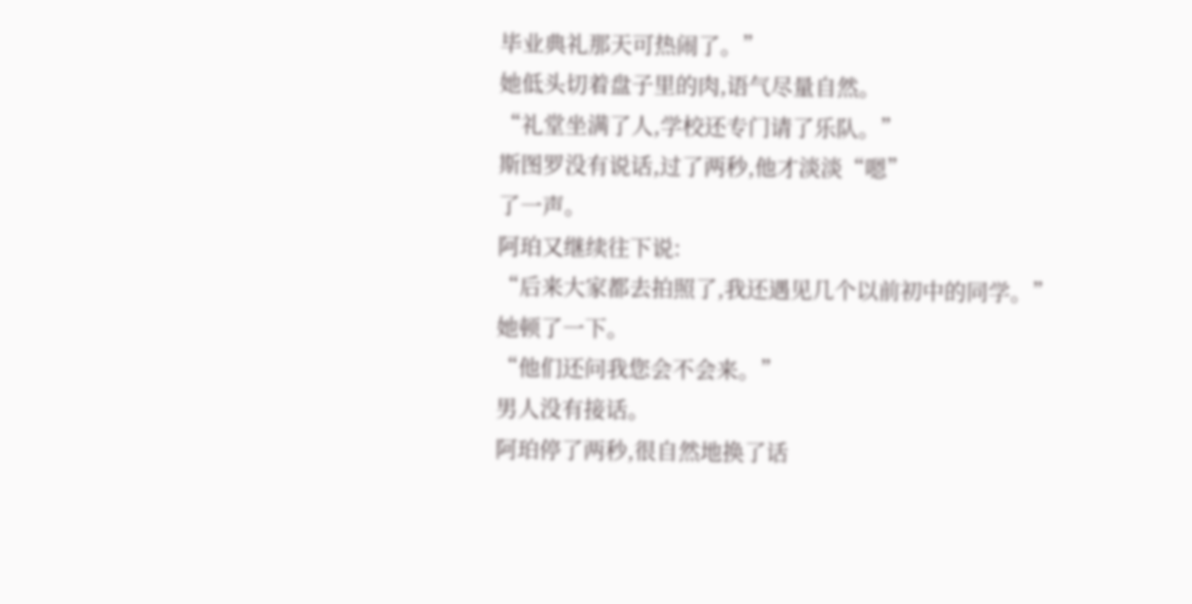毕业典礼那天可热闹了。”
她低头切着盘子里的肉,语气尽量自然。
“礼堂坐满了人,学校还专门请了乐队。”
斯图罗没有说话,过了两秒,他才淡淡“嗯”
了一声。
阿珀又继续往下说:
“后来大家都去拍照了,我还遇见几个以前初中的同学。”
她顿了一下。
“他们还问我您会不会来。”
男人没有接话。
阿珀停了两秒,很自然地换了话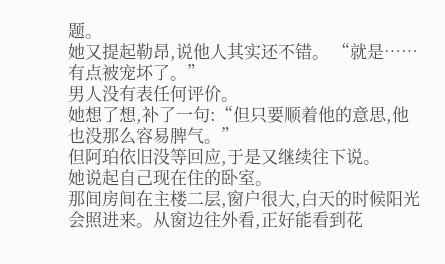题。
她又提起勒昂,说他人其实还不错。 “就是……有点被宠坏了。”
男人没有表任何评价。
她想了想,补了一句:“但只要顺着他的意思,他也没那么容易脾气。”
但阿珀依旧没等回应,于是又继续往下说。
她说起自己现在住的卧室。
那间房间在主楼二层,窗户很大,白天的时候阳光会照进来。从窗边往外看,正好能看到花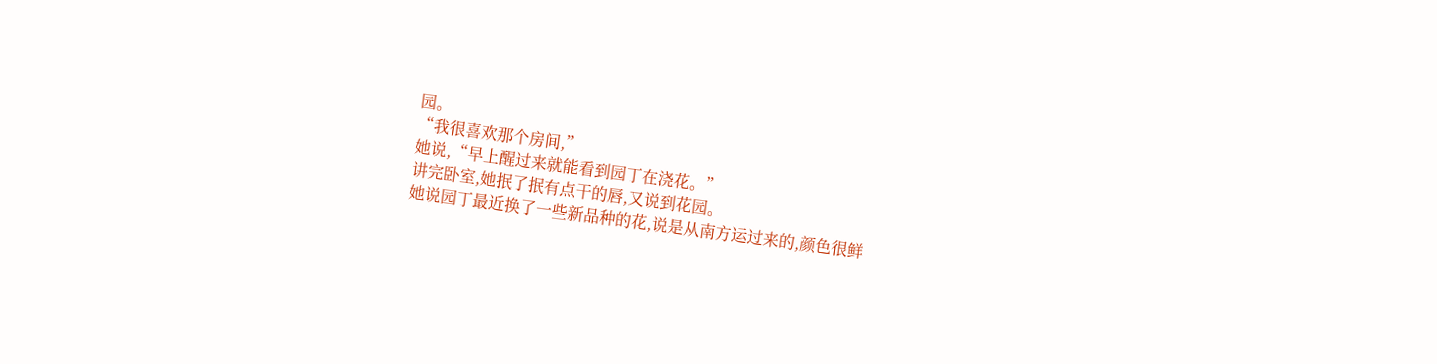园。
“我很喜欢那个房间,”
她说,“早上醒过来就能看到园丁在浇花。”
讲完卧室,她抿了抿有点干的唇,又说到花园。
她说园丁最近换了一些新品种的花,说是从南方运过来的,颜色很鲜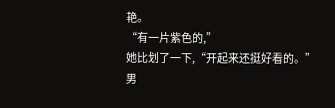艳。
“有一片紫色的,”
她比划了一下,“开起来还挺好看的。”
男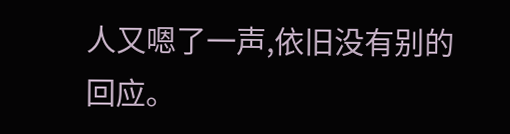人又嗯了一声,依旧没有别的回应。